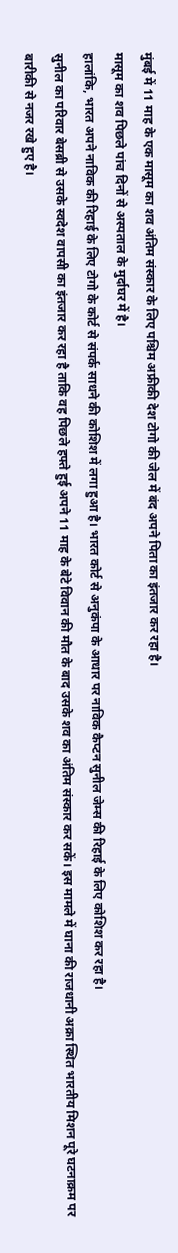मुंबई में 11 माह के एक मासूम का शव अंतिम संस्कार के लिए पश्चिम अफ्रीकी देश टोगो की जेल में बंद अपने पिता का इंतजार कर रहा है।
मासूम का शव पिछले पांच दिनों से अस्पताल के मुर्दाघर में है।
हालांकि, भारत अपने नाविक की रिहाई के लिए टोगो के कोर्ट से संपर्क साधने की कोशिश में लगा हुआ है। भारत कोर्ट से अनुकंपा के आधार पर नाविक कैप्टन सुनील जेम्स की रिहाई के लिए कोशिश कर रहा है।
सुनील का परिवार बेसब्री से उसके स्वदेश वापसी का इंतजार कर रहा है ताकि वह पिछले हफ्ते हुई अपने 11 माह के बेटे विवान की मौत के बाद उसके शव का अंतिम संस्कार कर सकें। इस मामले में घाना की राजधानी अक्रा स्थित भारतीय मिशन पूरे घटनाक्रम पर बारीकी से नजर रखे हुए है।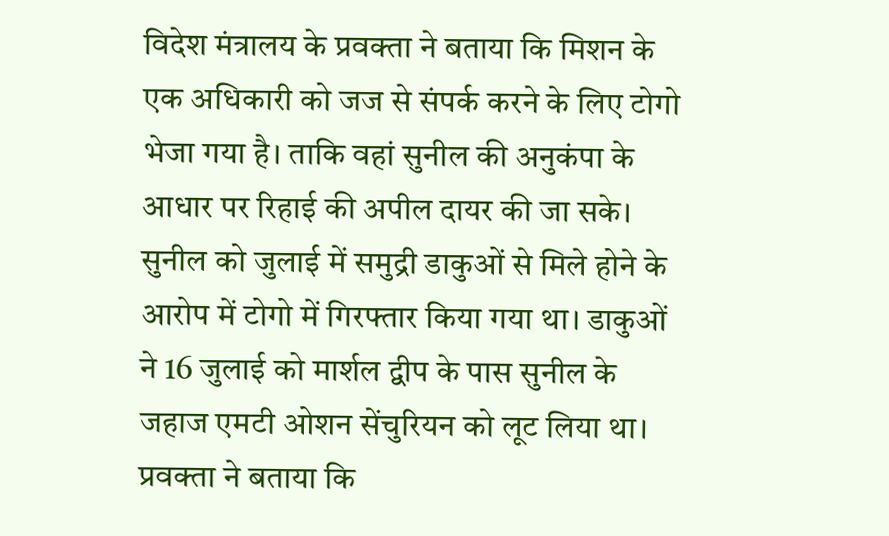विदेश मंत्रालय के प्रवक्ता ने बताया कि मिशन के एक अधिकारी को जज से संपर्क करने के लिए टोगो भेजा गया है। ताकि वहां सुनील की अनुकंपा के आधार पर रिहाई की अपील दायर की जा सके।
सुनील को जुलाई में समुद्री डाकुओं से मिले होने के आरोप में टोगो में गिरफ्तार किया गया था। डाकुओं ने 16 जुलाई को मार्शल द्वीप के पास सुनील के जहाज एमटी ओशन सेंचुरियन को लूट लिया था।
प्रवक्ता ने बताया कि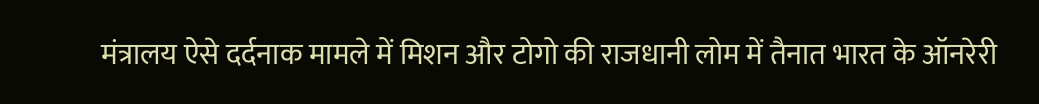मंत्रालय ऐसे दर्दनाक मामले में मिशन और टोगो की राजधानी लोम में तैनात भारत के ऑनरेरी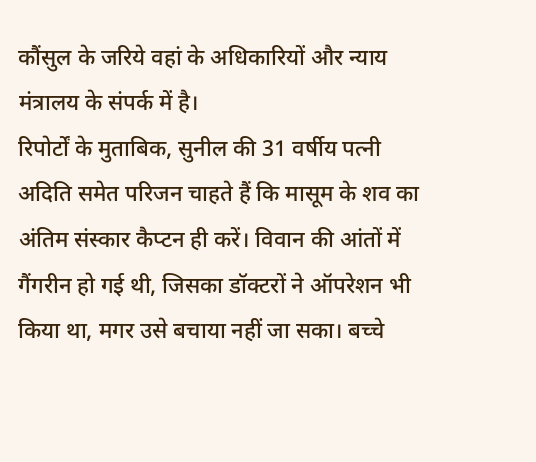कौंसुल के जरिये वहां के अधिकारियों और न्याय मंत्रालय के संपर्क में है।
रिपोर्टों के मुताबिक, सुनील की 31 वर्षीय पत्नी अदिति समेत परिजन चाहते हैं कि मासूम के शव का अंतिम संस्कार कैप्टन ही करें। विवान की आंतों में गैंगरीन हो गई थी, जिसका डॉक्टरों ने ऑपरेशन भी किया था, मगर उसे बचाया नहीं जा सका। बच्चे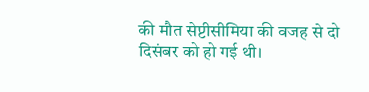की मौत सेप्टीसीमिया की वजह से दो दिसंबर को हो गई थी।